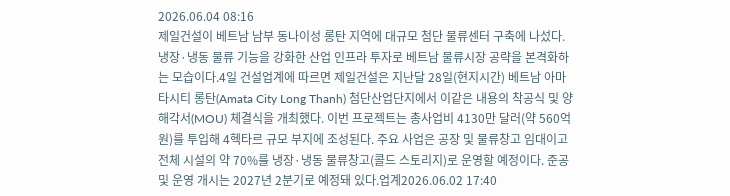2026.06.04 08:16
제일건설이 베트남 남부 동나이성 롱탄 지역에 대규모 첨단 물류센터 구축에 나섰다. 냉장·냉동 물류 기능을 강화한 산업 인프라 투자로 베트남 물류시장 공략을 본격화하는 모습이다.4일 건설업계에 따르면 제일건설은 지난달 28일(현지시간) 베트남 아마타시티 롱탄(Amata City Long Thanh) 첨단산업단지에서 이같은 내용의 착공식 및 양해각서(MOU) 체결식을 개최했다. 이번 프로젝트는 총사업비 4130만 달러(약 560억 원)를 투입해 4헥타르 규모 부지에 조성된다. 주요 사업은 공장 및 물류창고 임대이고 전체 시설의 약 70%를 냉장·냉동 물류창고(콜드 스토리지)로 운영할 예정이다. 준공 및 운영 개시는 2027년 2분기로 예정돼 있다.업계2026.06.02 17:40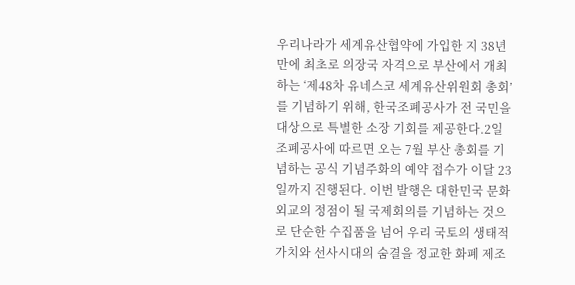우리나라가 세계유산협약에 가입한 지 38년 만에 최초로 의장국 자격으로 부산에서 개최하는 ‘제48차 유네스코 세계유산위원회 총회’를 기념하기 위해, 한국조폐공사가 전 국민을 대상으로 특별한 소장 기회를 제공한다.2일 조폐공사에 따르면 오는 7월 부산 총회를 기념하는 공식 기념주화의 예약 접수가 이달 23일까지 진행된다. 이번 발행은 대한민국 문화 외교의 정점이 될 국제회의를 기념하는 것으로 단순한 수집품을 넘어 우리 국토의 생태적 가치와 선사시대의 숨결을 정교한 화폐 제조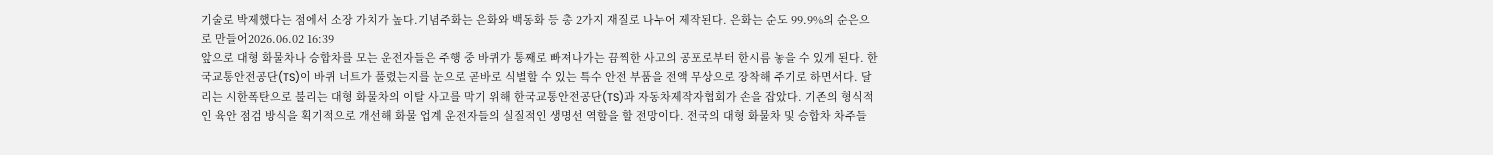기술로 박제했다는 점에서 소장 가치가 높다.기념주화는 은화와 백동화 등 총 2가지 재질로 나누어 제작된다. 은화는 순도 99.9%의 순은으로 만들어2026.06.02 16:39
앞으로 대형 화물차나 승합차를 모는 운전자들은 주행 중 바퀴가 통째로 빠져나가는 끔찍한 사고의 공포로부터 한시름 놓을 수 있게 된다. 한국교통안전공단(TS)이 바퀴 너트가 풀렸는지를 눈으로 곧바로 식별할 수 있는 특수 안전 부품을 전액 무상으로 장착해 주기로 하면서다. 달리는 시한폭탄으로 불리는 대형 화물차의 이탈 사고를 막기 위해 한국교통안전공단(TS)과 자동차제작자협회가 손을 잡았다. 기존의 형식적인 육안 점검 방식을 획기적으로 개선해 화물 업계 운전자들의 실질적인 생명선 역할을 할 전망이다. 전국의 대형 화물차 및 승합차 차주들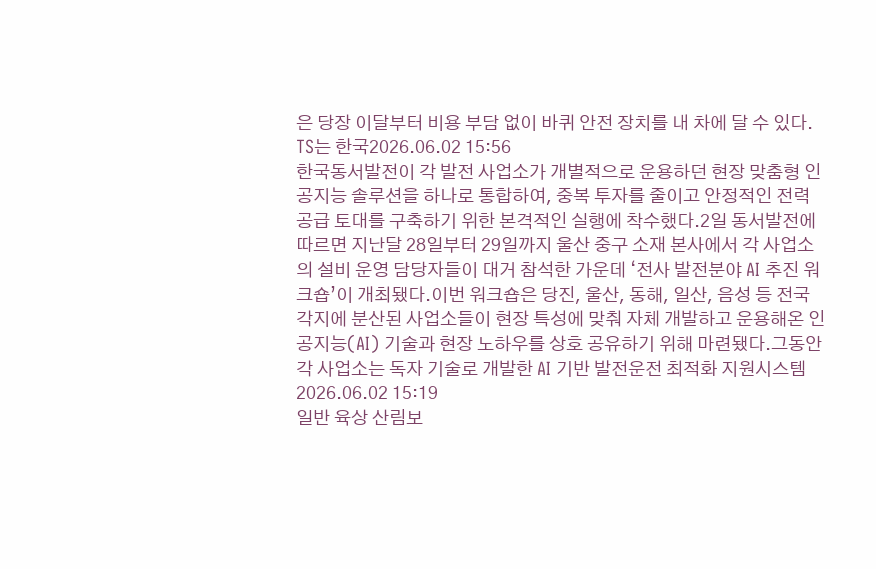은 당장 이달부터 비용 부담 없이 바퀴 안전 장치를 내 차에 달 수 있다. TS는 한국2026.06.02 15:56
한국동서발전이 각 발전 사업소가 개별적으로 운용하던 현장 맞춤형 인공지능 솔루션을 하나로 통합하여, 중복 투자를 줄이고 안정적인 전력 공급 토대를 구축하기 위한 본격적인 실행에 착수했다.2일 동서발전에 따르면 지난달 28일부터 29일까지 울산 중구 소재 본사에서 각 사업소의 설비 운영 담당자들이 대거 참석한 가운데 ‘전사 발전분야 AI 추진 워크숍’이 개최됐다.이번 워크숍은 당진, 울산, 동해, 일산, 음성 등 전국 각지에 분산된 사업소들이 현장 특성에 맞춰 자체 개발하고 운용해온 인공지능(AI) 기술과 현장 노하우를 상호 공유하기 위해 마련됐다.그동안 각 사업소는 독자 기술로 개발한 AI 기반 발전운전 최적화 지원시스템2026.06.02 15:19
일반 육상 산림보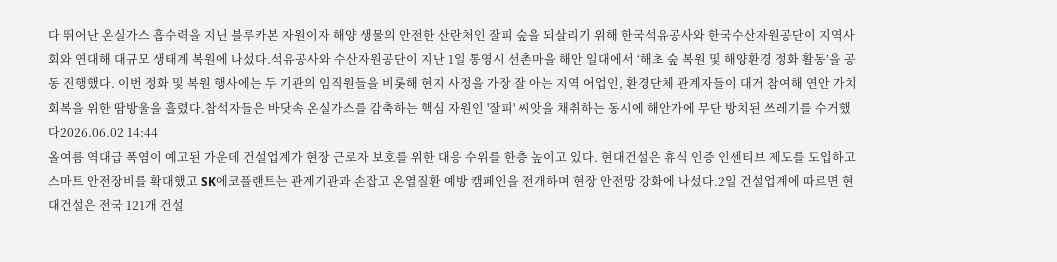다 뛰어난 온실가스 흡수력을 지닌 블루카본 자원이자 해양 생물의 안전한 산란처인 잘피 숲을 되살리기 위해 한국석유공사와 한국수산자원공단이 지역사회와 연대해 대규모 생태계 복원에 나섰다.석유공사와 수산자원공단이 지난 1일 통영시 선촌마을 해안 일대에서 ‘해초 숲 복원 및 해양환경 정화 활동’을 공동 진행했다. 이번 정화 및 복원 행사에는 두 기관의 임직원들을 비롯해 현지 사정을 가장 잘 아는 지역 어업인, 환경단체 관계자들이 대거 참여해 연안 가치 회복을 위한 땀방울을 흘렸다.참석자들은 바닷속 온실가스를 감축하는 핵심 자원인 '잘피' 씨앗을 채취하는 동시에 해안가에 무단 방치된 쓰레기를 수거했다2026.06.02 14:44
올여름 역대급 폭염이 예고된 가운데 건설업계가 현장 근로자 보호를 위한 대응 수위를 한층 높이고 있다. 현대건설은 휴식 인증 인센티브 제도를 도입하고 스마트 안전장비를 확대했고 SK에코플랜트는 관계기관과 손잡고 온열질환 예방 캠페인을 전개하며 현장 안전망 강화에 나섰다.2일 건설업계에 따르면 현대건설은 전국 121개 건설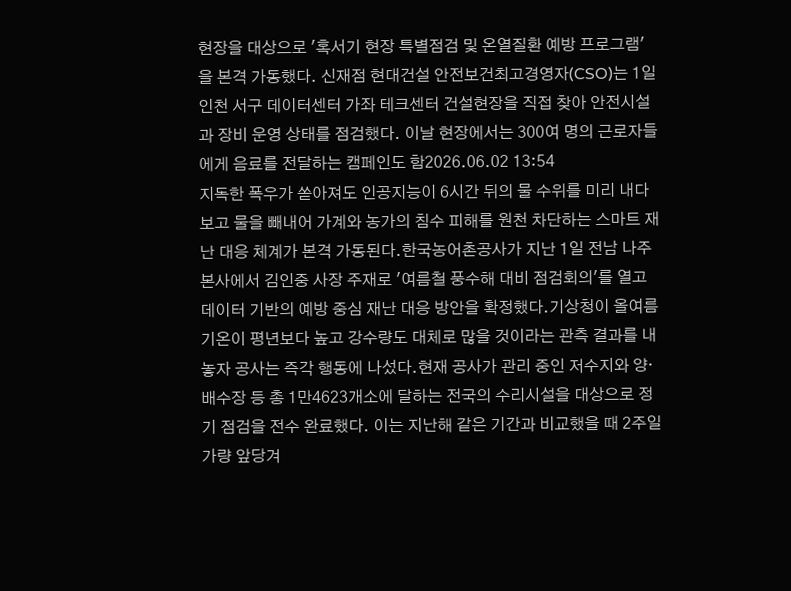현장을 대상으로 '혹서기 현장 특별점검 및 온열질환 예방 프로그램'을 본격 가동했다. 신재점 현대건설 안전보건최고경영자(CSO)는 1일 인천 서구 데이터센터 가좌 테크센터 건설현장을 직접 찾아 안전시설과 장비 운영 상태를 점검했다. 이날 현장에서는 300여 명의 근로자들에게 음료를 전달하는 캠페인도 함2026.06.02 13:54
지독한 폭우가 쏟아져도 인공지능이 6시간 뒤의 물 수위를 미리 내다보고 물을 빼내어 가계와 농가의 침수 피해를 원천 차단하는 스마트 재난 대응 체계가 본격 가동된다.한국농어촌공사가 지난 1일 전남 나주 본사에서 김인중 사장 주재로 '여름철 풍수해 대비 점검회의'를 열고 데이터 기반의 예방 중심 재난 대응 방안을 확정했다.기상청이 올여름 기온이 평년보다 높고 강수량도 대체로 많을 것이라는 관측 결과를 내놓자 공사는 즉각 행동에 나섰다.현재 공사가 관리 중인 저수지와 양·배수장 등 총 1만4623개소에 달하는 전국의 수리시설을 대상으로 정기 점검을 전수 완료했다. 이는 지난해 같은 기간과 비교했을 때 2주일가량 앞당겨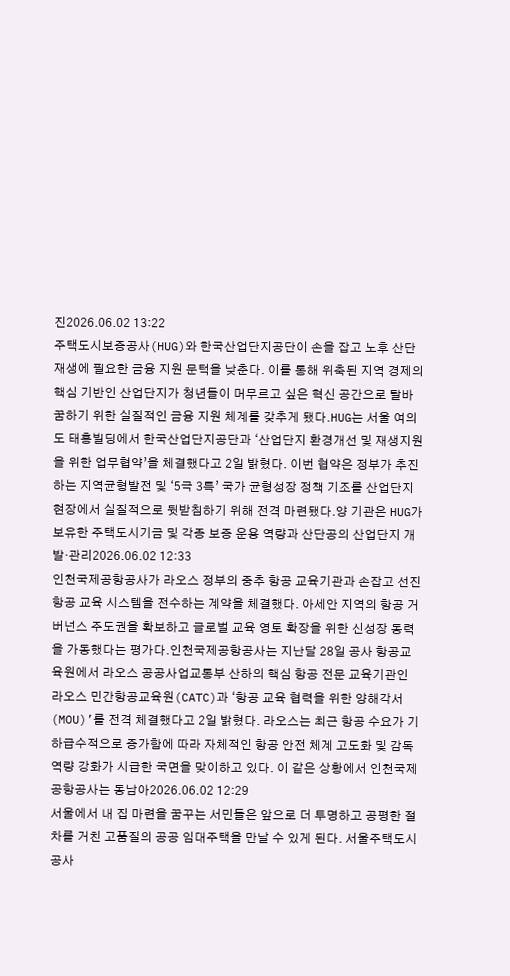진2026.06.02 13:22
주택도시보증공사(HUG)와 한국산업단지공단이 손을 잡고 노후 산단 재생에 필요한 금융 지원 문턱을 낮춘다. 이를 통해 위축된 지역 경제의 핵심 기반인 산업단지가 청년들이 머무르고 싶은 혁신 공간으로 탈바꿈하기 위한 실질적인 금융 지원 체계를 갖추게 됐다.HUG는 서울 여의도 태흥빌딩에서 한국산업단지공단과 ‘산업단지 환경개선 및 재생지원을 위한 업무협약’을 체결했다고 2일 밝혔다. 이번 협약은 정부가 추진하는 지역균형발전 및 ‘5극 3특’ 국가 균형성장 정책 기조를 산업단지 현장에서 실질적으로 뒷받침하기 위해 전격 마련됐다.양 기관은 HUG가 보유한 주택도시기금 및 각종 보증 운용 역량과 산단공의 산업단지 개발·관리2026.06.02 12:33
인천국제공항공사가 라오스 정부의 중추 항공 교육기관과 손잡고 선진 항공 교육 시스템을 전수하는 계약을 체결했다. 아세안 지역의 항공 거버넌스 주도권을 확보하고 글로벌 교육 영토 확장을 위한 신성장 동력을 가동했다는 평가다.인천국제공항공사는 지난달 28일 공사 항공교육원에서 라오스 공공사업교통부 산하의 핵심 항공 전문 교육기관인 라오스 민간항공교육원(CATC)과 ‘항공 교육 협력을 위한 양해각서(MOU)’를 전격 체결했다고 2일 밝혔다. 라오스는 최근 항공 수요가 기하급수적으로 증가함에 따라 자체적인 항공 안전 체계 고도화 및 감독 역량 강화가 시급한 국면을 맞이하고 있다. 이 같은 상황에서 인천국제공항공사는 동남아2026.06.02 12:29
서울에서 내 집 마련을 꿈꾸는 서민들은 앞으로 더 투명하고 공평한 절차를 거친 고품질의 공공 임대주택을 만날 수 있게 된다. 서울주택도시공사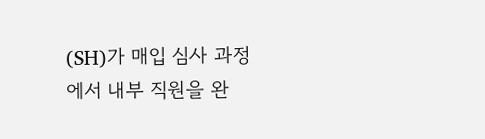(SH)가 매입 심사 과정에서 내부 직원을 완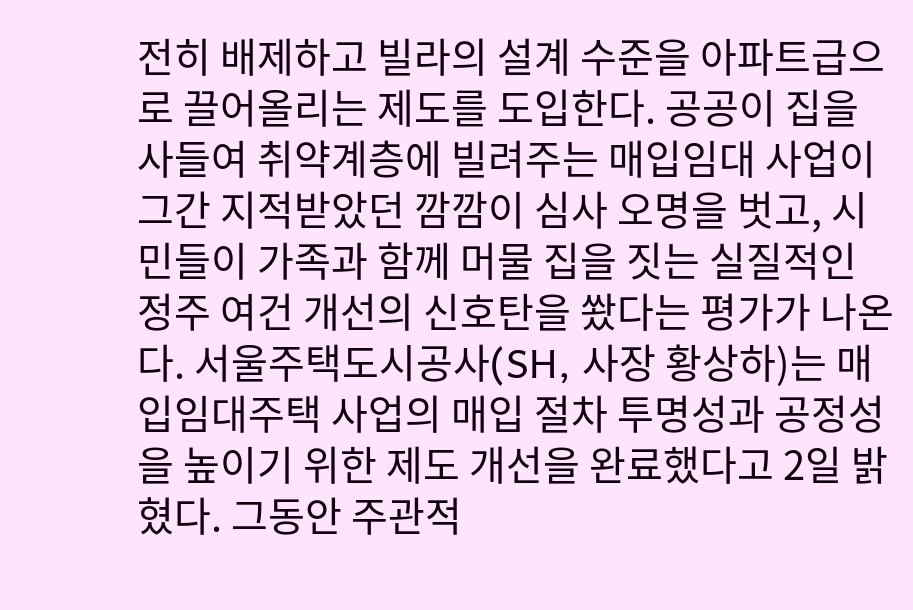전히 배제하고 빌라의 설계 수준을 아파트급으로 끌어올리는 제도를 도입한다. 공공이 집을 사들여 취약계층에 빌려주는 매입임대 사업이 그간 지적받았던 깜깜이 심사 오명을 벗고, 시민들이 가족과 함께 머물 집을 짓는 실질적인 정주 여건 개선의 신호탄을 쐈다는 평가가 나온다. 서울주택도시공사(SH, 사장 황상하)는 매입임대주택 사업의 매입 절차 투명성과 공정성을 높이기 위한 제도 개선을 완료했다고 2일 밝혔다. 그동안 주관적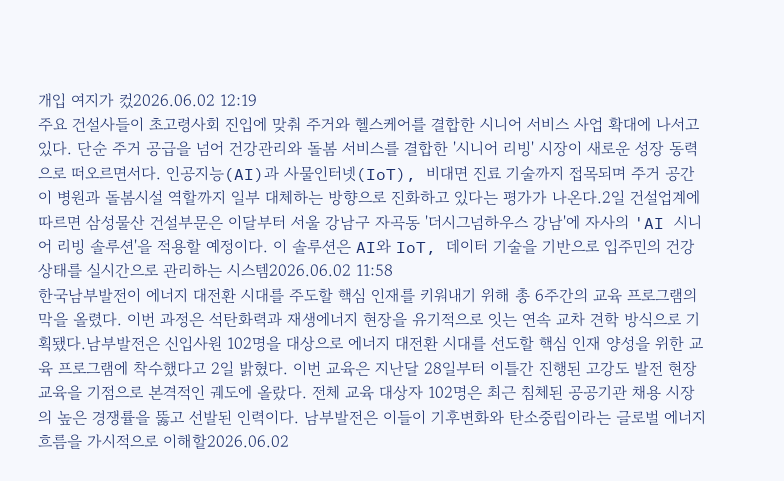개입 여지가 컸2026.06.02 12:19
주요 건설사들이 초고령사회 진입에 맞춰 주거와 헬스케어를 결합한 시니어 서비스 사업 확대에 나서고 있다. 단순 주거 공급을 넘어 건강관리와 돌봄 서비스를 결합한 '시니어 리빙' 시장이 새로운 성장 동력으로 떠오르면서다. 인공지능(AI)과 사물인터넷(IoT), 비대면 진료 기술까지 접목되며 주거 공간이 병원과 돌봄시설 역할까지 일부 대체하는 방향으로 진화하고 있다는 평가가 나온다.2일 건설업계에 따르면 삼성물산 건설부문은 이달부터 서울 강남구 자곡동 '더시그넘하우스 강남'에 자사의 'AI 시니어 리빙 솔루션'을 적용할 예정이다. 이 솔루션은 AI와 IoT, 데이터 기술을 기반으로 입주민의 건강 상태를 실시간으로 관리하는 시스템2026.06.02 11:58
한국남부발전이 에너지 대전환 시대를 주도할 핵심 인재를 키워내기 위해 총 6주간의 교육 프로그램의 막을 올렸다. 이번 과정은 석탄화력과 재생에너지 현장을 유기적으로 잇는 연속 교차 견학 방식으로 기획됐다.남부발전은 신입사원 102명을 대상으로 에너지 대전환 시대를 선도할 핵심 인재 양성을 위한 교육 프로그램에 착수했다고 2일 밝혔다. 이번 교육은 지난달 28일부터 이틀간 진행된 고강도 발전 현장 교육을 기점으로 본격적인 궤도에 올랐다. 전체 교육 대상자 102명은 최근 침체된 공공기관 채용 시장의 높은 경쟁률을 뚫고 선발된 인력이다. 남부발전은 이들이 기후변화와 탄소중립이라는 글로벌 에너지 흐름을 가시적으로 이해할2026.06.02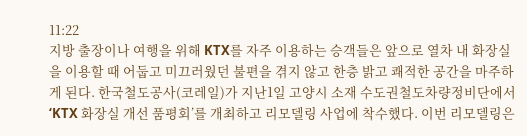11:22
지방 출장이나 여행을 위해 KTX를 자주 이용하는 승객들은 앞으로 열차 내 화장실을 이용할 때 어둡고 미끄러웠던 불편을 겪지 않고 한층 밝고 쾌적한 공간을 마주하게 된다. 한국철도공사(코레일)가 지난1일 고양시 소재 수도권철도차량정비단에서 ‘KTX 화장실 개선 품평회’를 개최하고 리모델링 사업에 착수했다. 이번 리모델링은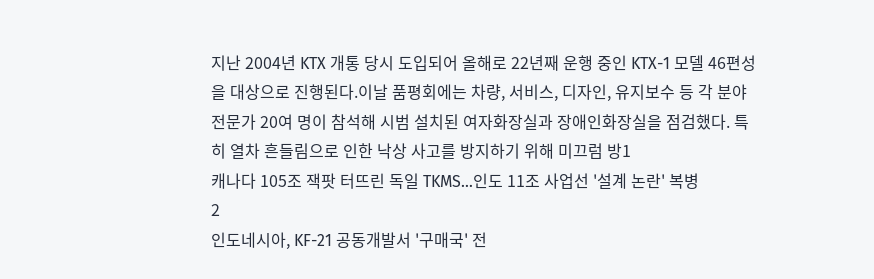지난 2004년 KTX 개통 당시 도입되어 올해로 22년째 운행 중인 KTX-1 모델 46편성을 대상으로 진행된다.이날 품평회에는 차량, 서비스, 디자인, 유지보수 등 각 분야 전문가 20여 명이 참석해 시범 설치된 여자화장실과 장애인화장실을 점검했다. 특히 열차 흔들림으로 인한 낙상 사고를 방지하기 위해 미끄럼 방1
캐나다 105조 잭팟 터뜨린 독일 TKMS…인도 11조 사업선 '설계 논란' 복병
2
인도네시아, KF-21 공동개발서 '구매국' 전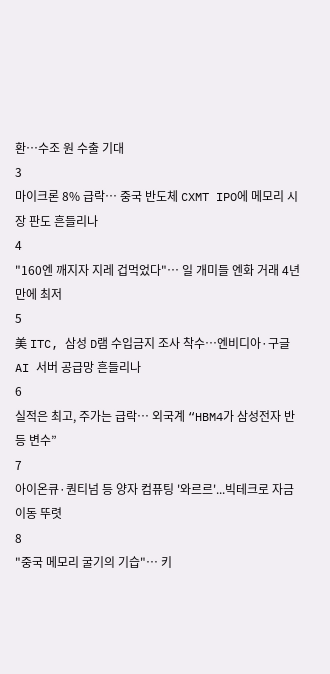환…수조 원 수출 기대
3
마이크론 8% 급락… 중국 반도체 CXMT IPO에 메모리 시장 판도 흔들리나
4
"160엔 깨지자 지레 겁먹었다"… 일 개미들 엔화 거래 4년 만에 최저
5
美 ITC, 삼성 D램 수입금지 조사 착수…엔비디아·구글 AI 서버 공급망 흔들리나
6
실적은 최고, 주가는 급락… 외국계 “HBM4가 삼성전자 반등 변수”
7
아이온큐·퀀티넘 등 양자 컴퓨팅 '와르르'...빅테크로 자금 이동 뚜렷
8
"중국 메모리 굴기의 기습"… 키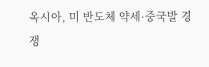옥시아, 미 반도체 약세·중국발 경쟁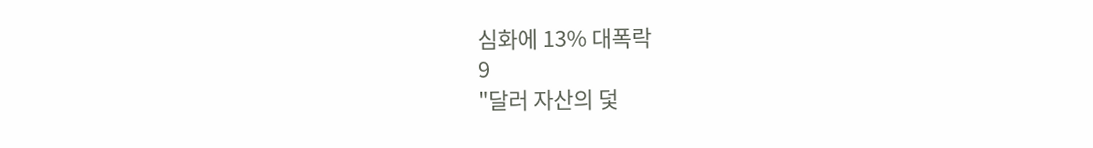심화에 13% 대폭락
9
"달러 자산의 덫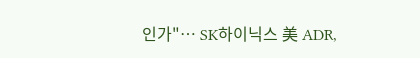인가"… SK하이닉스 美 ADR,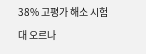38% 고평가 해소 시험대 오르나